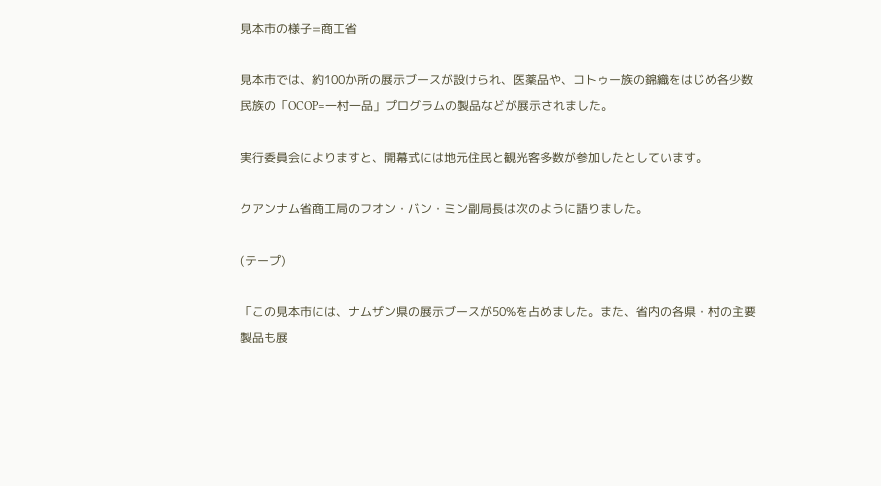見本市の様子=商工省

見本市では、約100か所の展示ブースが設けられ、医薬品や、コトゥー族の錦織をはじめ各少数民族の「OCOP=一村一品」プログラムの製品などが展示されました。

実行委員会によりますと、開幕式には地元住民と観光客多数が参加したとしています。

クアンナム省商工局のフオン・バン・ミン副局長は次のように語りました。

(テープ)

「この見本市には、ナムザン県の展示ブースが50%を占めました。また、省内の各県・村の主要製品も展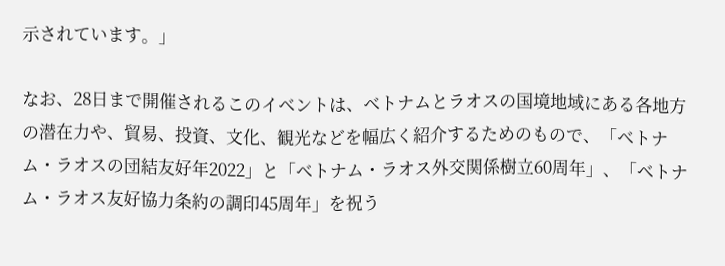示されています。」

なお、28日まで開催されるこのイベントは、ベトナムとラオスの国境地域にある各地方の潜在力や、貿易、投資、文化、観光などを幅広く紹介するためのもので、「ベトナム・ラオスの団結友好年2022」と「ベトナム・ラオス外交関係樹立60周年」、「ベトナム・ラオス友好協力条約の調印45周年」を祝う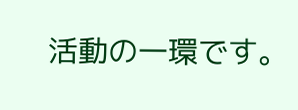活動の一環です。